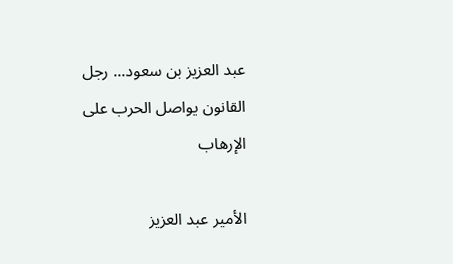عبد العزيز بن سعود... رجل القانون يواصل الحرب على الإرهاب

الأمير عبد العزيز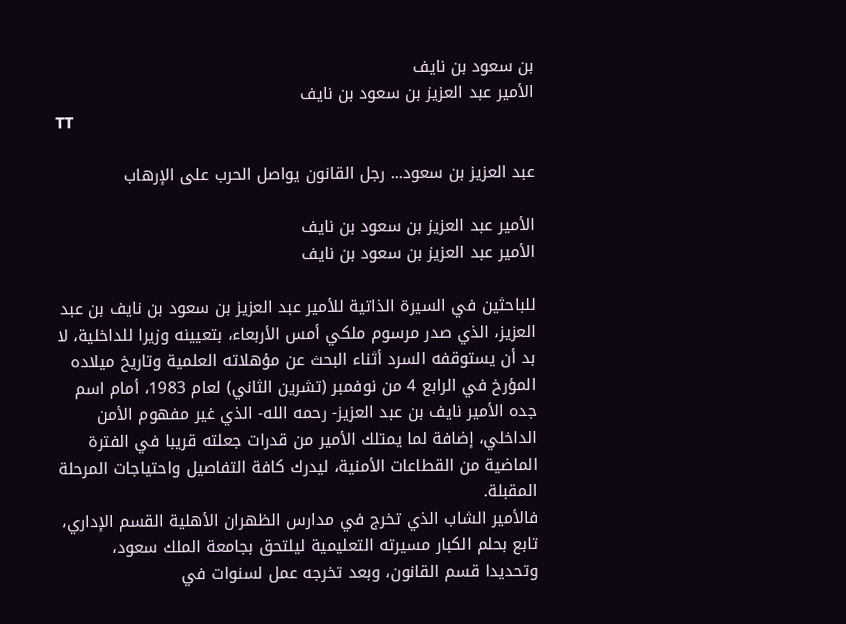بن سعود بن نايف
الأمير عبد العزيز بن سعود بن نايف
TT

عبد العزيز بن سعود... رجل القانون يواصل الحرب على الإرهاب

الأمير عبد العزيز بن سعود بن نايف
الأمير عبد العزيز بن سعود بن نايف

للباحثين في السيرة الذاتية للأمير عبد العزيز بن سعود بن نايف بن عبد العزيز، الذي صدر مرسوم ملكي أمس الأربعاء، بتعيينه وزيرا للداخلية، لا بد أن يستوقفه السرد أثناء البحث عن مؤهلاته العلمية وتاريخ ميلاده المؤرخ في الرابع 4 من نوفمبر (تشرين الثاني) لعام 1983، أمام اسم جده الأمير نايف بن عبد العزيز- رحمه الله- الذي غير مفهوم الأمن الداخلي، إضافة لما يمتلك الأمير من قدرات جعلته قريبا في الفترة الماضية من القطاعات الأمنية، ليدرك كافة التفاصيل واحتياجات المرحلة المقبلة.
فالأمير الشاب الذي تخرج في مدارس الظهران الأهلية القسم الإداري، تابع بحلم الكبار مسيرته التعليمية ليلتحق بجامعة الملك سعود، وتحديدا قسم القانون، وبعد تخرجه عمل لسنوات في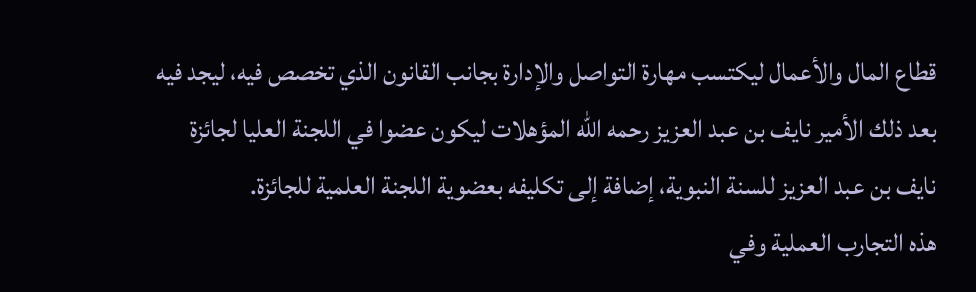قطاع المال والأعمال ليكتسب مهارة التواصل والإدارة بجانب القانون الذي تخصص فيه، ليجد فيه بعد ذلك الأمير نايف بن عبد العزيز رحمه الله المؤهلات ليكون عضوا في اللجنة العليا لجائزة نايف بن عبد العزيز للسنة النبوية، إضافة إلى تكليفه بعضوية اللجنة العلمية للجائزة.
هذه التجارب العملية وفي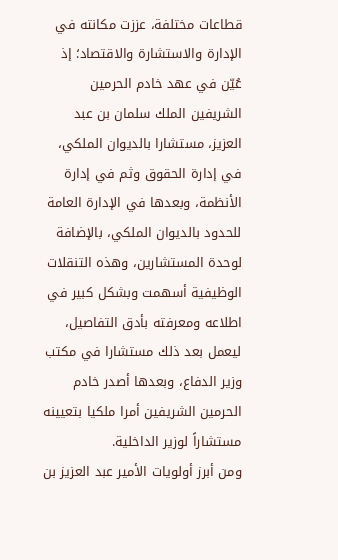قطاعات مختلفة، عززت مكانته في الإدارة والاستشارة والاقتصاد؛ إذ عُيّن في عهد خادم الحرمين الشريفين الملك سلمان بن عبد العزيز، مستشارا بالديوان الملكي، في إدارة الحقوق وثم في إدارة الأنظمة، وبعدها في الإدارة العامة للحدود بالديوان الملكي، بالإضافة لوحدة المستشارين، وهذه التنقلات الوظيفية أسهمت وبشكل كبير في اطلاعه ومعرفته بأدق التفاصيل، ليعمل بعد ذلك مستشارا في مكتب وزير الدفاع، وبعدها أصدر خادم الحرمين الشريفين أمرا ملكيا بتعيينه مستشاراً لوزير الداخلية.
ومن أبرز أولويات الأمير عبد العزيز بن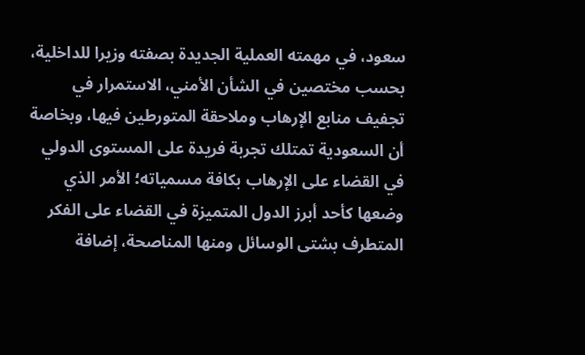سعود، في مهمته العملية الجديدة بصفته وزيرا للداخلية، بحسب مختصين في الشأن الأمني، الاستمرار في تجفيف منابع الإرهاب وملاحقة المتورطين فيها، وبخاصة أن السعودية تمتلك تجربة فريدة على المستوى الدولي في القضاء على الإرهاب بكافة مسمياته؛ الأمر الذي وضعها كأحد أبرز الدول المتميزة في القضاء على الفكر المتطرف بشتى الوسائل ومنها المناصحة، إضافة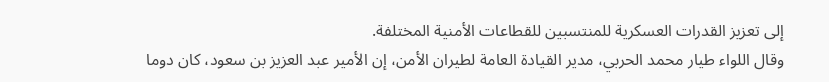إلى تعزيز القدرات العسكرية للمنتسبين للقطاعات الأمنية المختلفة.
وقال اللواء طيار محمد الحربي، مدير القيادة العامة لطيران الأمن، إن الأمير عبد العزيز بن سعود، كان دوما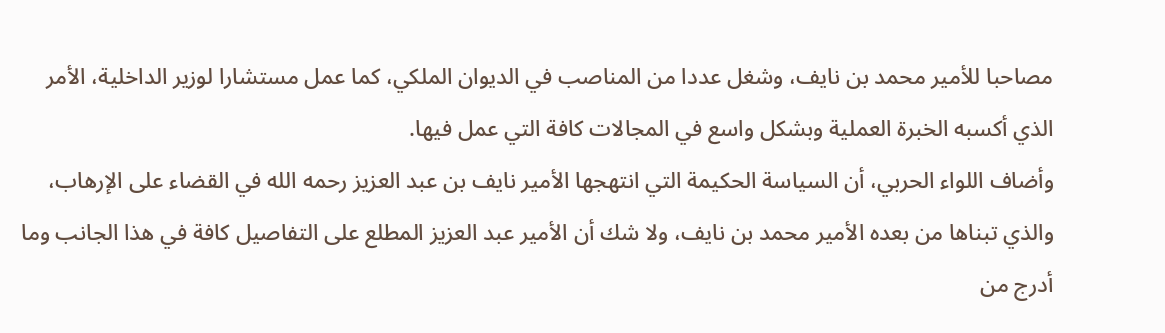مصاحبا للأمير محمد بن نايف، وشغل عددا من المناصب في الديوان الملكي، كما عمل مستشارا لوزير الداخلية، الأمر الذي أكسبه الخبرة العملية وبشكل واسع في المجالات كافة التي عمل فيها.
وأضاف اللواء الحربي، أن السياسة الحكيمة التي انتهجها الأمير نايف بن عبد العزيز رحمه الله في القضاء على الإرهاب، والذي تبناها من بعده الأمير محمد بن نايف، ولا شك أن الأمير عبد العزيز المطلع على التفاصيل كافة في هذا الجانب وما أدرج من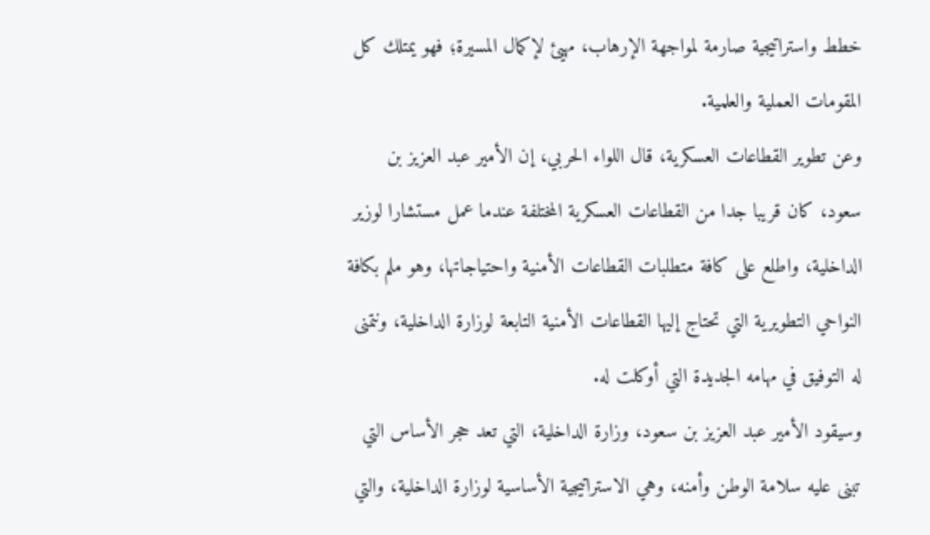خطط واستراتيجية صارمة لمواجهة الإرهاب، مهيئ لإكمال المسيرة؛ فهو يمتلك كل المقومات العملية والعلمية.
وعن تطوير القطاعات العسكرية، قال اللواء الحربي، إن الأمير عبد العزيز بن سعود، كان قريبا جدا من القطاعات العسكرية المختلفة عندما عمل مستشارا لوزير الداخلية، واطلع على كافة متطلبات القطاعات الأمنية واحتياجاتها، وهو ملم بكافة النواحي التطويرية التي تحتاج إليها القطاعات الأمنية التابعة لوزارة الداخلية، ونتمنى له التوفيق في مهامه الجديدة التي أوكلت له.
وسيقود الأمير عبد العزيز بن سعود، وزارة الداخلية، التي تعد حجر الأساس التي تبنى عليه سلامة الوطن وأمنه، وهي الاستراتيجية الأساسية لوزارة الداخلية، والتي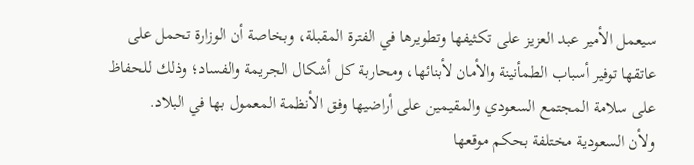سيعمل الأمير عبد العزيز على تكثيفها وتطويرها في الفترة المقبلة، وبخاصة أن الوزارة تحمل على عاتقها توفير أسباب الطمأنينة والأمان لأبنائها، ومحاربة كل أشكال الجريمة والفساد؛ وذلك للحفاظ على سلامة المجتمع السعودي والمقيمين على أراضيها وفق الأنظمة المعمول بها في البلاد.
ولأن السعودية مختلفة بحكم موقعها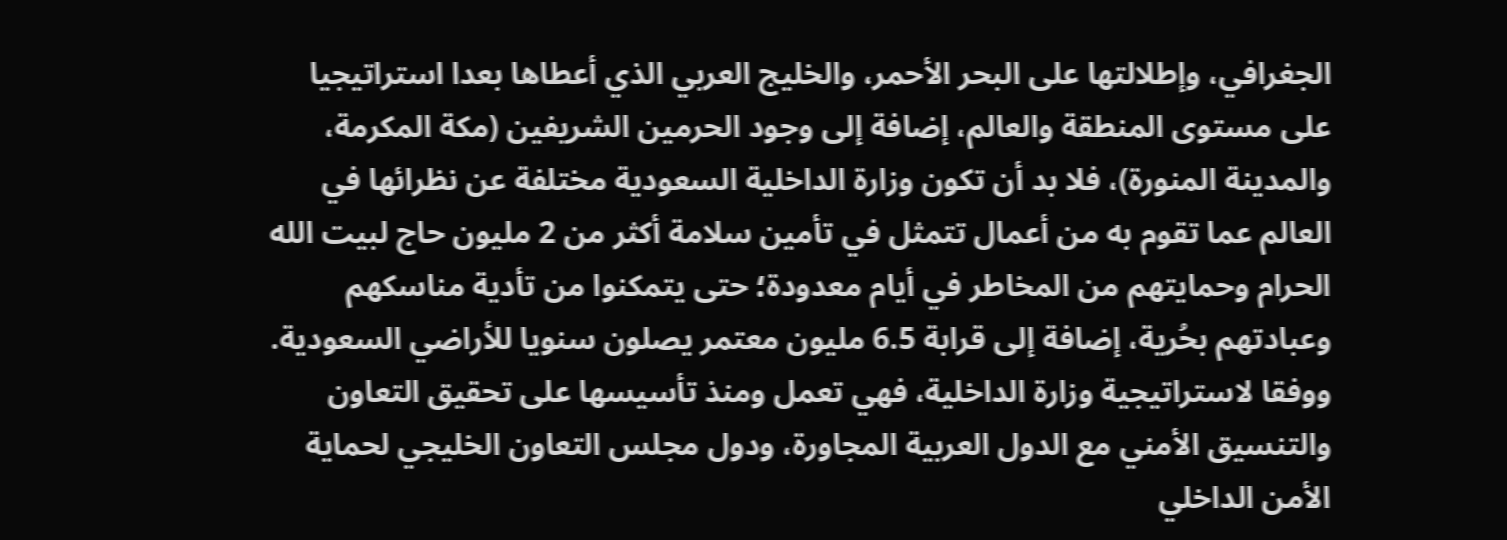الجغرافي، وإطلالتها على البحر الأحمر، والخليج العربي الذي أعطاها بعدا استراتيجيا على مستوى المنطقة والعالم، إضافة إلى وجود الحرمين الشريفين (مكة المكرمة، والمدينة المنورة)، فلا بد أن تكون وزارة الداخلية السعودية مختلفة عن نظرائها في العالم عما تقوم به من أعمال تتمثل في تأمين سلامة أكثر من 2 مليون حاج لبيت الله الحرام وحمايتهم من المخاطر في أيام معدودة؛ حتى يتمكنوا من تأدية مناسكهم وعبادتهم بحُرية، إضافة إلى قرابة 6.5 مليون معتمر يصلون سنويا للأراضي السعودية.
ووفقا لاستراتيجية وزارة الداخلية، فهي تعمل ومنذ تأسيسها على تحقيق التعاون والتنسيق الأمني مع الدول العربية المجاورة، ودول مجلس التعاون الخليجي لحماية الأمن الداخلي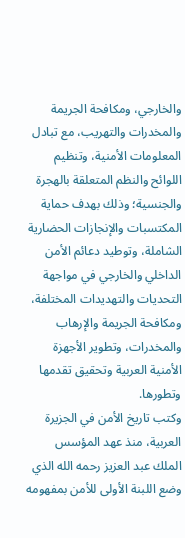والخارجي، ومكافحة الجريمة والمخدرات والتهريب، مع تبادل المعلومات الأمنية، وتنظيم اللوائح والنظم المتعلقة بالهجرة والجنسية؛ وذلك بهدف حماية المكتسبات والإنجازات الحضارية الشاملة، وتوطيد دعائم الأمن الداخلي والخارجي في مواجهة التحديات والتهديدات المختلفة، ومكافحة الجريمة والإرهاب والمخدرات، وتطوير الأجهزة الأمنية العربية وتحقيق تقدمها وتطورها.
وكتب تاريخ الأمن في الجزيرة العربية، منذ عهد المؤسس الملك عبد العزيز رحمه الله الذي وضع اللبنة الأولى للأمن بمفهومه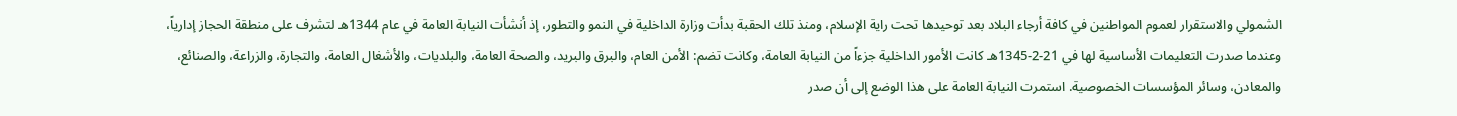الشمولي والاستقرار لعموم المواطنين في كافة أرجاء البلاد بعد توحيدها تحت راية الإسلام، ومنذ تلك الحقبة بدأت وزارة الداخلية في النمو والتطور، إذ أنشأت النيابة العامة في عام 1344هـ لتشرف على منطقة الحجاز إدارياً، وعندما صدرت التعليمات الأساسية لها في 21-2-1345هـ كانت الأمور الداخلية جزءاً من النيابة العامة، وكانت تضم: الأمن العام، والبرق والبريد، والصحة العامة، والبلديات، والأشغال العامة، والتجارة، والزراعة، والصنائع، والمعادن، وسائر المؤسسات الخصوصية. استمرت النيابة العامة على هذا الوضع إلى أن صدر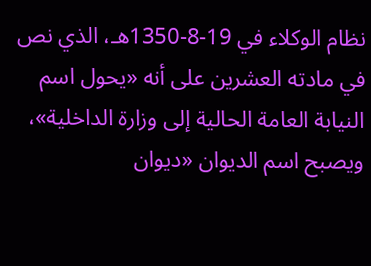نظام الوكلاء في 19-8-1350هـ، الذي نص في مادته العشرين على أنه «يحول اسم النيابة العامة الحالية إلى وزارة الداخلية»، ويصبح اسم الديوان «ديوان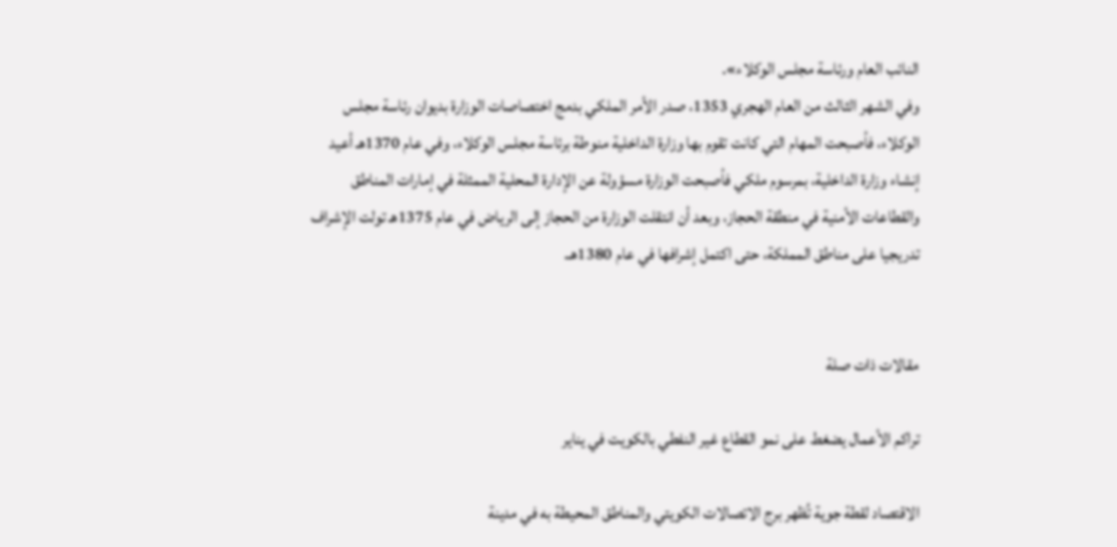النائب العام ورئاسة مجلس الوكلاء».
وفي الشهر الثالث من العام الهجري 1353، صدر الأمر الملكي بدمج اختصاصات الوزارة بديوان رئاسة مجلس الوكلاء، فأصبحت المهام التي كانت تقوم بها وزارة الداخلية منوطة برئاسة مجلس الوكلاء، وفي عام 1370هـ أعيد إنشاء وزارة الداخلية، بمرسوم ملكي فأصبحت الوزارة مسؤولة عن الإدارة المحلية الممثلة في إمارات المناطق والقطاعات الأمنية في منطقة الحجاز، وبعد أن انتقلت الوزارة من الحجاز إلى الرياض في عام 1375هـ تولت الإشراف تدريجيا على مناطق المملكة، حتى اكتمل إشرافها في عام 1380هـ.


مقالات ذات صلة

تراكم الأعمال يضغط على نمو القطاع غير النفطي بالكويت في يناير

الاقتصاد لقطة جوية تُظهر برج الاتصالات الكويتي والمناطق المحيطة به في مدينة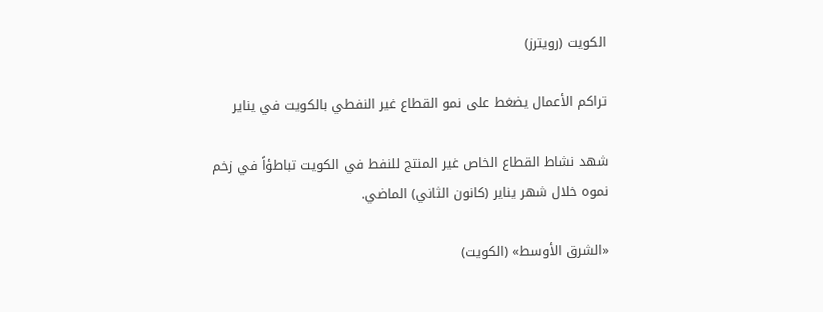الكويت (رويترز)

تراكم الأعمال يضغط على نمو القطاع غير النفطي بالكويت في يناير

شهد نشاط القطاع الخاص غير المنتج للنفط في الكويت تباطؤاً في زخم نموه خلال شهر يناير (كانون الثاني) الماضي.

«الشرق الأوسط» (الكويت)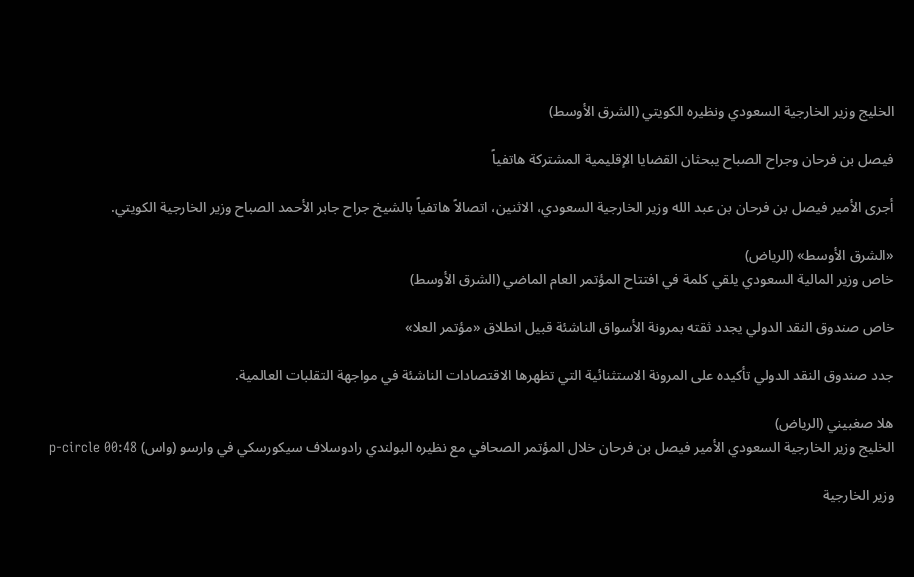الخليج وزير الخارجية السعودي ونظيره الكويتي (الشرق الأوسط)

فيصل بن فرحان وجراح الصباح يبحثان القضايا الإقليمية المشتركة هاتفياً

أجرى الأمير فيصل بن فرحان بن عبد الله وزير الخارجية السعودي، الاثنين، اتصالاً هاتفياً بالشيخ جراح جابر الأحمد الصباح وزير الخارجية الكويتي.

«الشرق الأوسط» (الرياض)
خاص وزير المالية السعودي يلقي كلمة في افتتاح المؤتمر العام الماضي (الشرق الأوسط)

خاص صندوق النقد الدولي يجدد ثقته بمرونة الأسواق الناشئة قبيل انطلاق «مؤتمر العلا»

جدد صندوق النقد الدولي تأكيده على المرونة الاستثنائية التي تظهرها الاقتصادات الناشئة في مواجهة التقلبات العالمية.

هلا صغبيني (الرياض)
الخليج وزير الخارجية السعودي الأمير فيصل بن فرحان خلال المؤتمر الصحافي مع نظيره البولندي رادوسلاف سيكورسكي في وارسو (واس) p-circle 00:48

وزير الخارجية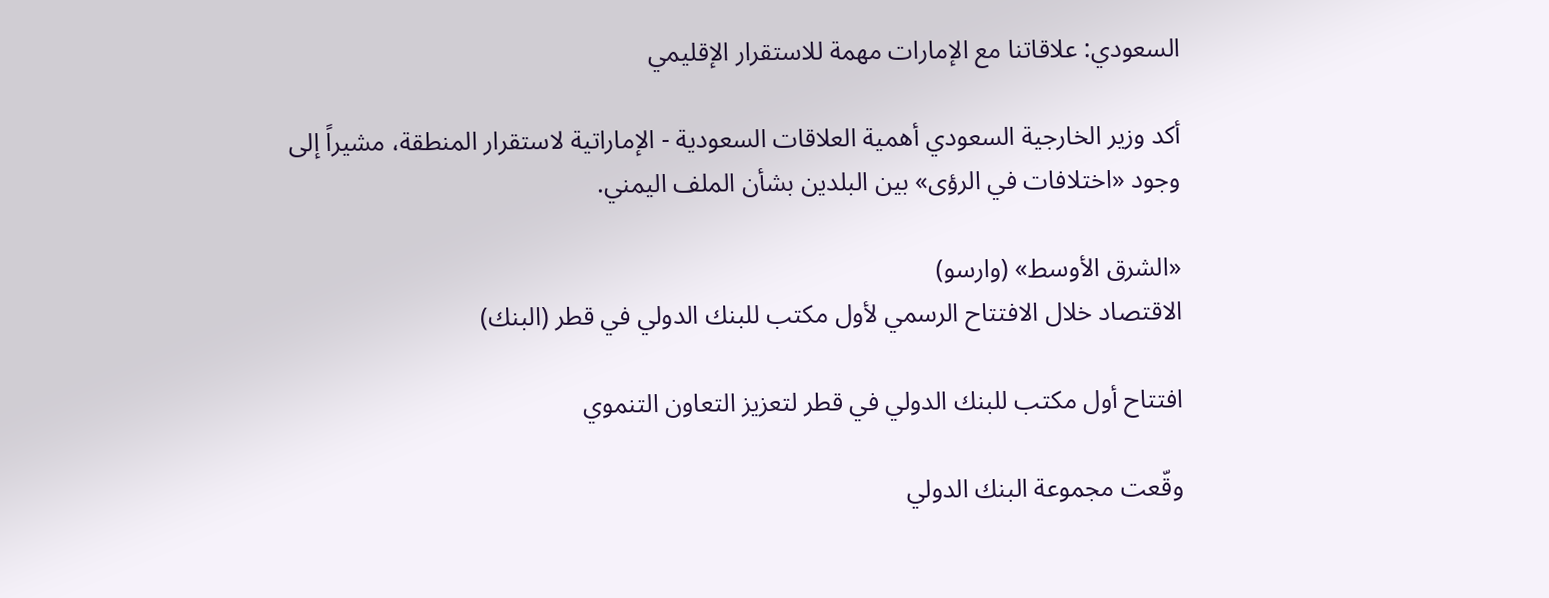السعودي: علاقاتنا مع الإمارات مهمة للاستقرار الإقليمي

أكد وزير الخارجية السعودي أهمية العلاقات السعودية - الإماراتية لاستقرار المنطقة، مشيراً إلى وجود «اختلافات في الرؤى» بين البلدين بشأن الملف اليمني.

«الشرق الأوسط» (وارسو)
الاقتصاد خلال الافتتاح الرسمي لأول مكتب للبنك الدولي في قطر (البنك)

افتتاح أول مكتب للبنك الدولي في قطر لتعزيز التعاون التنموي

وقّعت مجموعة البنك الدولي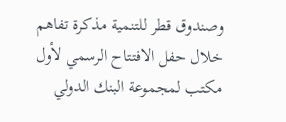وصندوق قطر للتنمية مذكرة تفاهم خلال حفل الافتتاح الرسمي لأول مكتب لمجموعة البنك الدولي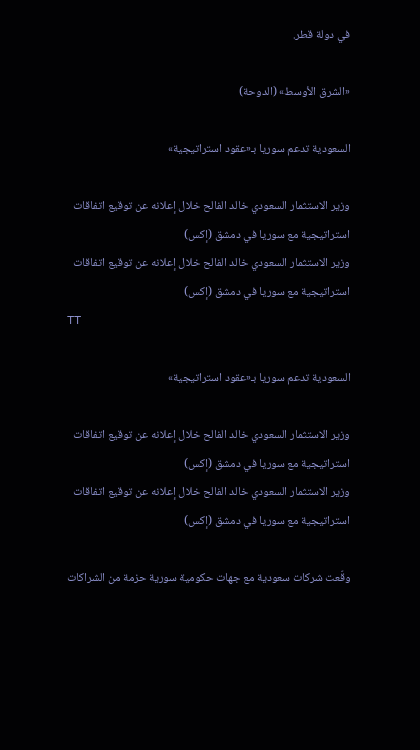في دولة قطر.

«الشرق الأوسط» (الدوحة)

السعودية تدعم سوريا بـ«عقود استراتيجية»

وزير الاستثمار السعودي خالد الفالح خلال إعلانه عن توقيع اتفاقات استراتيجية مع سوريا في دمشق (إكس)
وزير الاستثمار السعودي خالد الفالح خلال إعلانه عن توقيع اتفاقات استراتيجية مع سوريا في دمشق (إكس)
TT

السعودية تدعم سوريا بـ«عقود استراتيجية»

وزير الاستثمار السعودي خالد الفالح خلال إعلانه عن توقيع اتفاقات استراتيجية مع سوريا في دمشق (إكس)
وزير الاستثمار السعودي خالد الفالح خلال إعلانه عن توقيع اتفاقات استراتيجية مع سوريا في دمشق (إكس)

وقّعت شركات سعودية مع جهات حكومية سورية حزمة من الشراكات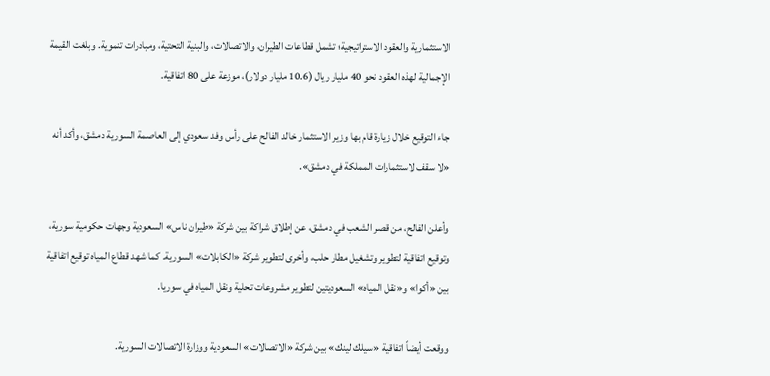الاستثمارية والعقود الاستراتيجية؛ تشمل قطاعات الطيران، والاتصالات، والبنية التحتية، ومبادرات تنموية. وبلغت القيمة الإجمالية لهذه العقود نحو 40 مليار ريال (10.6 مليار دولار)، موزعة على 80 اتفاقية.

جاء التوقيع خلال زيارة قام بها وزير الاستثمار خالد الفالح على رأس وفد سعودي إلى العاصمة السورية دمشق، وأكد أنه «لا سقف لاستثمارات المملكة في دمشق».

وأعلن الفالح، من قصر الشعب في دمشق، عن إطلاق شراكة بين شركة «طيران ناس» السعودية وجهات حكومية سورية، وتوقيع اتفاقية لتطوير وتشغيل مطار حلب، وأخرى لتطوير شركة «الكابلات» السورية. كما شهد قطاع المياه توقيع اتفاقية بين «أكوا» و«نقل المياه» السعوديتين لتطوير مشروعات تحلية ونقل المياه في سوريا.

ووقعت أيضاً اتفاقية «سيلك لينك» بين شركة «الاتصالات» السعودية ووزارة الاتصالات السورية.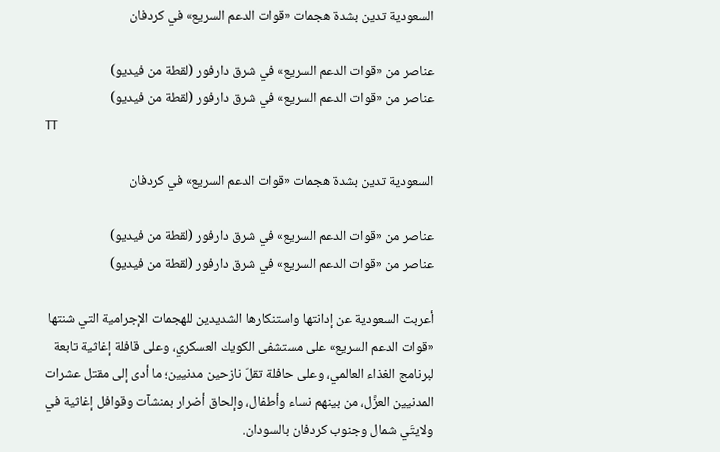السعودية تدين بشدة هجمات «قوات الدعم السريع» في كردفان

عناصر من «قوات الدعم السريع» في شرق دارفور (لقطة من فيديو)
عناصر من «قوات الدعم السريع» في شرق دارفور (لقطة من فيديو)
TT

السعودية تدين بشدة هجمات «قوات الدعم السريع» في كردفان

عناصر من «قوات الدعم السريع» في شرق دارفور (لقطة من فيديو)
عناصر من «قوات الدعم السريع» في شرق دارفور (لقطة من فيديو)

أعربت السعودية عن إدانتها واستنكارها الشديدين للهجمات الإجرامية التي شنتها «قوات الدعم السريع» على مستشفى الكويك العسكري، وعلى قافلة إغاثية تابعة لبرنامج الغذاء العالمي، وعلى حافلة تقلّ نازحين مدنيين؛ ما أدى إلى مقتل عشرات المدنيين العزَّل، من بينهم نساء وأطفال، وإلحاق أضرار بمنشآت وقوافل إغاثية في ولايتَي شمال وجنوب كردفان بالسودان.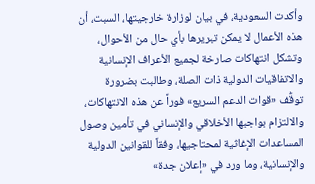وأكدت السعودية، في بيان لوزارة خارجيتها، السبت، أن هذه الأعمال لا يمكن تبريرها بأي حال من الأحوال، وتشكل انتهاكات صارخة لجميع الأعراف الإنسانية والاتفاقيات الدولية ذات الصلة، وطالبت بضرورة توقُّف «قوات الدعم السريع» فوراً عن هذه الانتهاكات، والالتزام بواجبها الأخلاقي والإنساني في تأمين وصول المساعدات الإغاثية لمحتاجيها، وفقاً للقوانين الدولية والإنسانية، وما ورد في «إعلان جدة»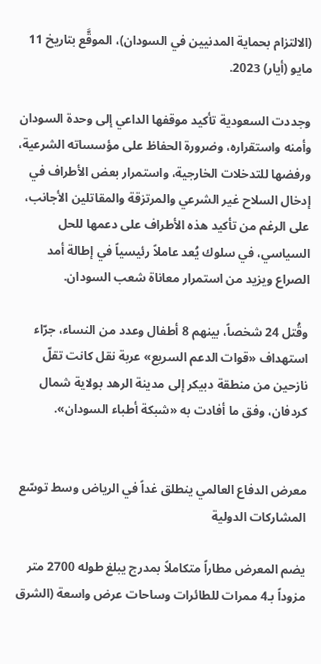(الالتزام بحماية المدنيين في السودان)، الموقَّع بتاريخ 11 مايو (أيار) 2023.

وجددت السعودية تأكيد موقفها الداعي إلى وحدة السودان وأمنه واستقراره، وضرورة الحفاظ على مؤسساته الشرعية، ورفضها للتدخلات الخارجية، واستمرار بعض الأطراف في إدخال السلاح غير الشرعي والمرتزقة والمقاتلين الأجانب، على الرغم من تأكيد هذه الأطراف على دعمها للحل السياسي، في سلوك يُعد عاملاً رئيسياً في إطالة أمد الصراع ويزيد من استمرار معاناة شعب السودان.

وقُتل 24 شخصاً، بينهم 8 أطفال وعدد من النساء، جرّاء استهداف «قوات الدعم السريع» عربة نقل كانت تقلّ نازحين من منطقة دبيكر إلى مدينة الرهد بولاية شمال كردفان، وفق ما أفادت به «شبكة أطباء السودان».


معرض الدفاع العالمي ينطلق غداً في الرياض وسط توسّع المشاركات الدولية

يضم المعرض مطاراً متكاملاً بمدرج يبلغ طوله 2700 متر مزوداً بـ4 ممرات للطائرات وساحات عرض واسعة (الشرق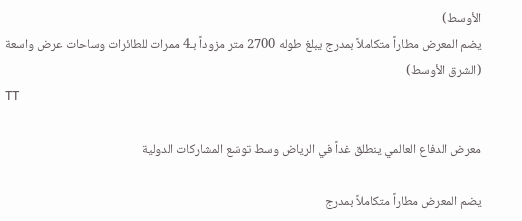الأوسط)
يضم المعرض مطاراً متكاملاً بمدرج يبلغ طوله 2700 متر مزوداً بـ4 ممرات للطائرات وساحات عرض واسعة (الشرق الأوسط)
TT

معرض الدفاع العالمي ينطلق غداً في الرياض وسط توسّع المشاركات الدولية

يضم المعرض مطاراً متكاملاً بمدرج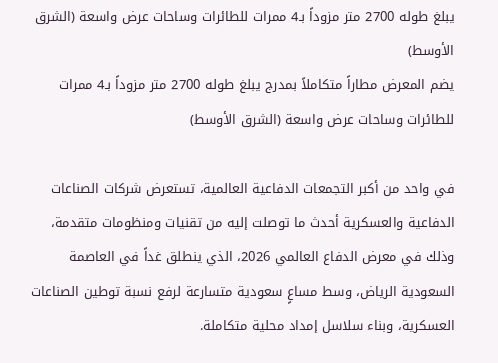يبلغ طوله 2700 متر مزوداً بـ4 ممرات للطائرات وساحات عرض واسعة (الشرق الأوسط)
يضم المعرض مطاراً متكاملاً بمدرج يبلغ طوله 2700 متر مزوداً بـ4 ممرات للطائرات وساحات عرض واسعة (الشرق الأوسط)

في واحد من أكبر التجمعات الدفاعية العالمية، تستعرض شركات الصناعات الدفاعية والعسكرية أحدث ما توصلت إليه من تقنيات ومنظومات متقدمة، وذلك في معرض الدفاع العالمي 2026، الذي ينطلق غداً في العاصمة السعودية الرياض، وسط مساعٍ سعودية متسارعة لرفع نسبة توطين الصناعات العسكرية، وبناء سلاسل إمداد محلية متكاملة.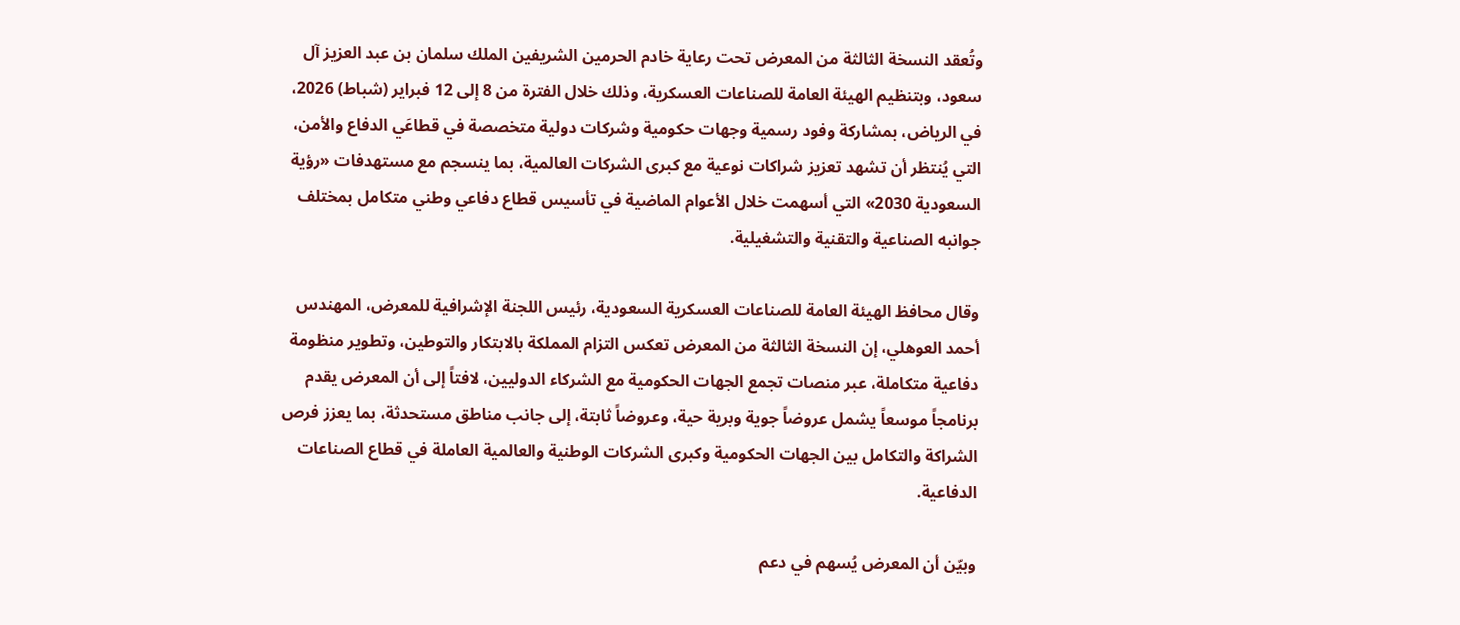وتُعقد النسخة الثالثة من المعرض تحت رعاية خادم الحرمين الشريفين الملك سلمان بن عبد العزيز آل سعود، وبتنظيم الهيئة العامة للصناعات العسكرية، وذلك خلال الفترة من 8 إلى 12 فبراير (شباط) 2026، في الرياض، بمشاركة وفود رسمية وجهات حكومية وشركات دولية متخصصة في قطاعَي الدفاع والأمن، التي يُنتظر أن تشهد تعزيز شراكات نوعية مع كبرى الشركات العالمية، بما ينسجم مع مستهدفات «رؤية السعودية 2030» التي أسهمت خلال الأعوام الماضية في تأسيس قطاع دفاعي وطني متكامل بمختلف جوانبه الصناعية والتقنية والتشغيلية.

وقال محافظ الهيئة العامة للصناعات العسكرية السعودية، رئيس اللجنة الإشرافية للمعرض، المهندس أحمد العوهلي، إن النسخة الثالثة من المعرض تعكس التزام المملكة بالابتكار والتوطين، وتطوير منظومة دفاعية متكاملة، عبر منصات تجمع الجهات الحكومية مع الشركاء الدوليين، لافتاً إلى أن المعرض يقدم برنامجاً موسعاً يشمل عروضاً جوية وبرية حية، وعروضاً ثابتة، إلى جانب مناطق مستحدثة، بما يعزز فرص الشراكة والتكامل بين الجهات الحكومية وكبرى الشركات الوطنية والعالمية العاملة في قطاع الصناعات الدفاعية.

وبيّن أن المعرض يُسهم في دعم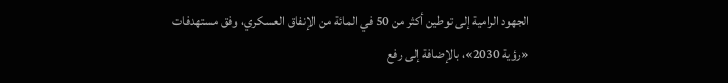الجهود الرامية إلى توطين أكثر من 50 في المائة من الإنفاق العسكري، وفق مستهدفات «رؤية 2030»، بالإضافة إلى رفع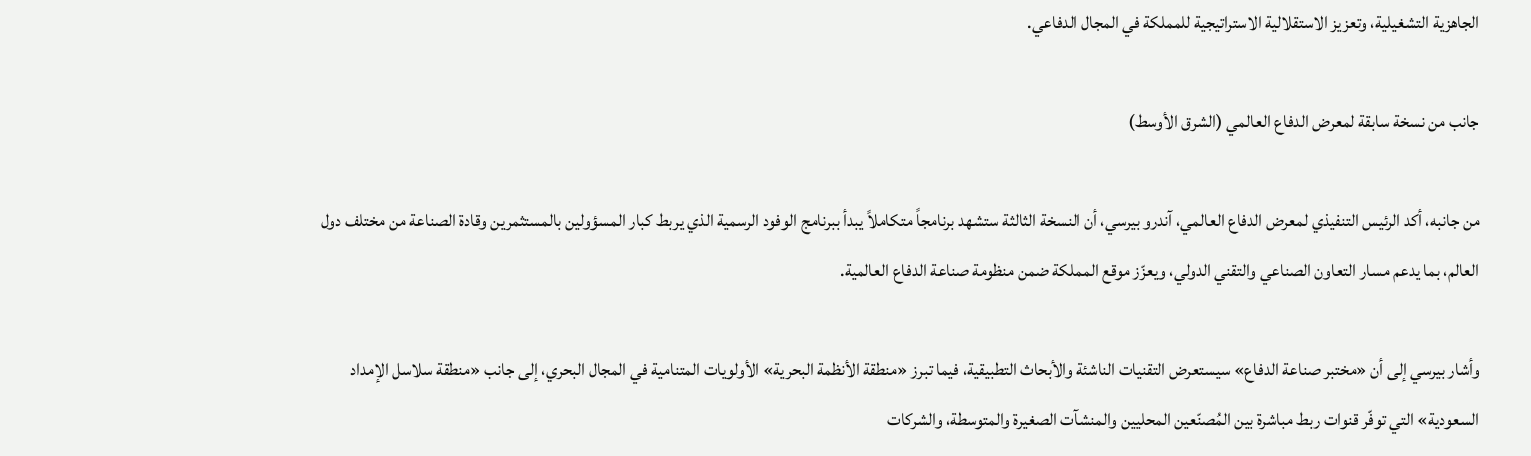الجاهزية التشغيلية، وتعزيز الاستقلالية الاستراتيجية للمملكة في المجال الدفاعي.

جانب من نسخة سابقة لمعرض الدفاع العالمي (الشرق الأوسط)

من جانبه، أكد الرئيس التنفيذي لمعرض الدفاع العالمي، آندرو بيرسي، أن النسخة الثالثة ستشهد برنامجاً متكاملاً يبدأ ببرنامج الوفود الرسمية الذي يربط كبار المسؤولين بالمستثمرين وقادة الصناعة من مختلف دول العالم، بما يدعم مسار التعاون الصناعي والتقني الدولي، ويعزّز موقع المملكة ضمن منظومة صناعة الدفاع العالمية.

وأشار بيرسي إلى أن «مختبر صناعة الدفاع» سيستعرض التقنيات الناشئة والأبحاث التطبيقية، فيما تبرز «منطقة الأنظمة البحرية» الأولويات المتنامية في المجال البحري، إلى جانب «منطقة سلاسل الإمداد السعودية» التي توفّر قنوات ربط مباشرة بين المُصنّعين المحليين والمنشآت الصغيرة والمتوسطة، والشركات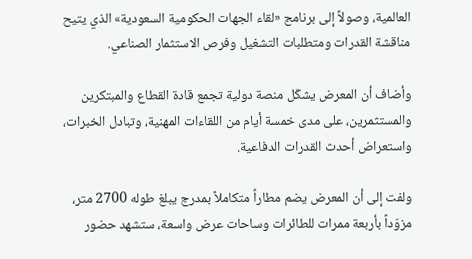العالمية، وصولاً إلى برنامج «لقاء الجهات الحكومية السعودية» الذي يتيح مناقشة القدرات ومتطلبات التشغيل وفرص الاستثمار الصناعي.

وأضاف أن المعرض يشكّل منصة دولية تجمع قادة القطاع والمبتكرين والمستثمرين، على مدى خمسة أيام من اللقاءات المهنية، وتبادل الخبرات، واستعراض أحدث القدرات الدفاعية.

ولفت إلى أن المعرض يضم مطاراً متكاملاً بمدرج يبلغ طوله 2700 متر، مزوّداً بأربعة ممرات للطائرات وساحات عرض واسعة، ستشهد حضور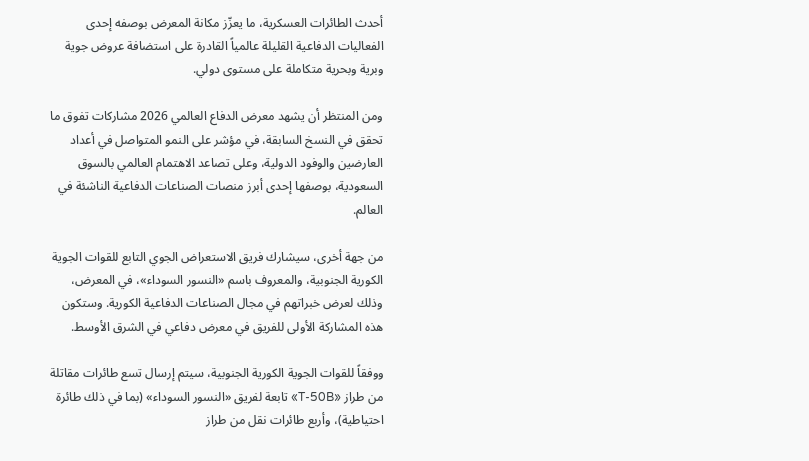أحدث الطائرات العسكرية، ما يعزّز مكانة المعرض بوصفه إحدى الفعاليات الدفاعية القليلة عالمياً القادرة على استضافة عروض جوية وبرية وبحرية متكاملة على مستوى دولي.

ومن المنتظر أن يشهد معرض الدفاع العالمي 2026 مشاركات تفوق ما تحقق في النسخ السابقة، في مؤشر على النمو المتواصل في أعداد العارضين والوفود الدولية، وعلى تصاعد الاهتمام العالمي بالسوق السعودية، بوصفها إحدى أبرز منصات الصناعات الدفاعية الناشئة في العالم.

من جهة أخرى، سيشارك فريق الاستعراض الجوي التابع للقوات الجوية الكورية الجنوبية، والمعروف باسم «النسور السوداء»، في المعرض، وذلك لعرض خبراتهم في مجال الصناعات الدفاعية الكورية. وستكون هذه المشاركة الأولى للفريق في معرض دفاعي في الشرق الأوسط.

ووفقاً للقوات الجوية الكورية الجنوبية، سيتم إرسال تسع طائرات مقاتلة من طراز «T-50B» تابعة لفريق «النسور السوداء» (بما في ذلك طائرة احتياطية)، وأربع طائرات نقل من طراز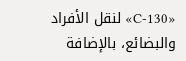«C-130» لنقل الأفراد والبضائع، بالإضافة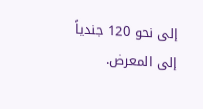إلى نحو 120 جندياً إلى المعرض.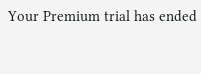Your Premium trial has ended